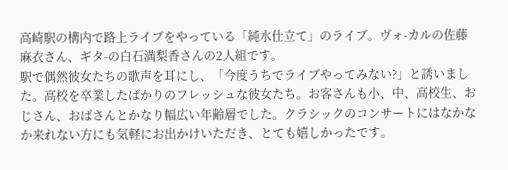高崎駅の構内で路上ライブをやっている「純水仕立て」のライブ。ヴォ-カルの佐藤麻衣さん、ギタ-の白石満梨香さんの2人組です。
駅で偶然彼女たちの歌声を耳にし、「今度うちでライブやってみない?」と誘いました。高校を卒業したばかりのフレッシュな彼女たち。お客さんも小、中、高校生、おじさん、おばさんとかなり幅広い年齢層でした。クラシックのコンサートにはなかなか来れない方にも気軽にお出かけいただき、とても嬉しかったです。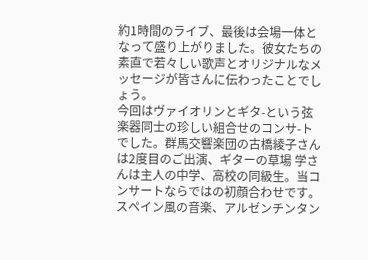約1時間のライブ、最後は会場一体となって盛り上がりました。彼女たちの素直で若々しい歌声とオリジナルなメッセージが皆さんに伝わったことでしょう。
今回はヴァイオリンとギタ-という弦楽器同士の珍しい組合せのコンサ-トでした。群馬交響楽団の古橋綾子さんは2度目のご出演、ギターの草場 学さんは主人の中学、高校の同級生。当コンサートならではの初顔合わせです。
スペイン風の音楽、アルゼンチンタン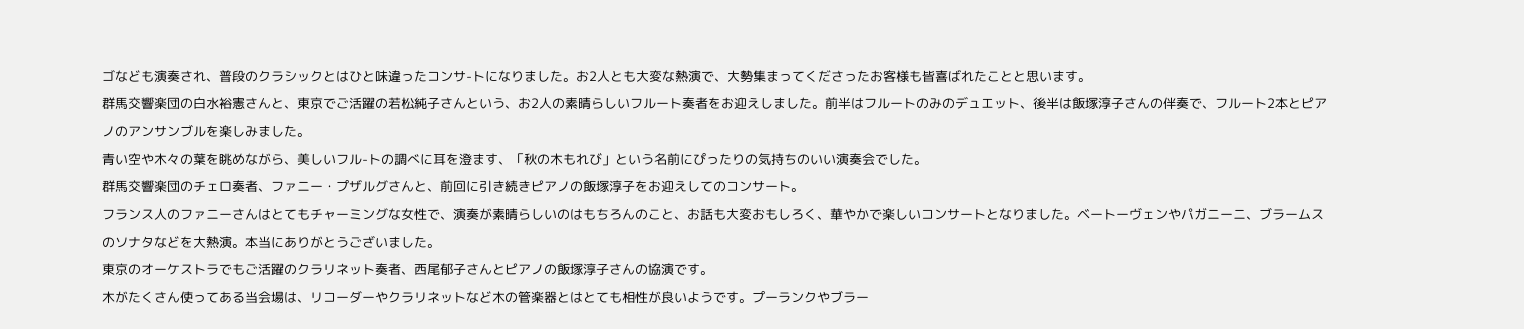ゴなども演奏され、普段のクラシックとはひと味違ったコンサ-トになりました。お2人とも大変な熱演で、大勢集まってくださったお客様も皆喜ばれたことと思います。
群馬交響楽団の白水裕憲さんと、東京でご活躍の若松純子さんという、お2人の素晴らしいフルート奏者をお迎えしました。前半はフルートのみのデュエット、後半は飯塚淳子さんの伴奏で、フルート2本とピアノのアンサンブルを楽しみました。
青い空や木々の葉を眺めながら、美しいフル-トの調べに耳を澄ます、「秋の木もれび」という名前にぴったりの気持ちのいい演奏会でした。
群馬交響楽団のチェロ奏者、ファニー・プザルグさんと、前回に引き続きピアノの飯塚淳子をお迎えしてのコンサート。
フランス人のファニーさんはとてもチャーミングな女性で、演奏が素晴らしいのはもちろんのこと、お話も大変おもしろく、華やかで楽しいコンサートとなりました。ベートーヴェンやパガニーニ、ブラームスのソナタなどを大熱演。本当にありがとうございました。
東京のオーケストラでもご活躍のクラリネット奏者、西尾郁子さんとピアノの飯塚淳子さんの協演です。
木がたくさん使ってある当会場は、リコーダーやクラリネットなど木の管楽器とはとても相性が良いようです。プーランクやブラー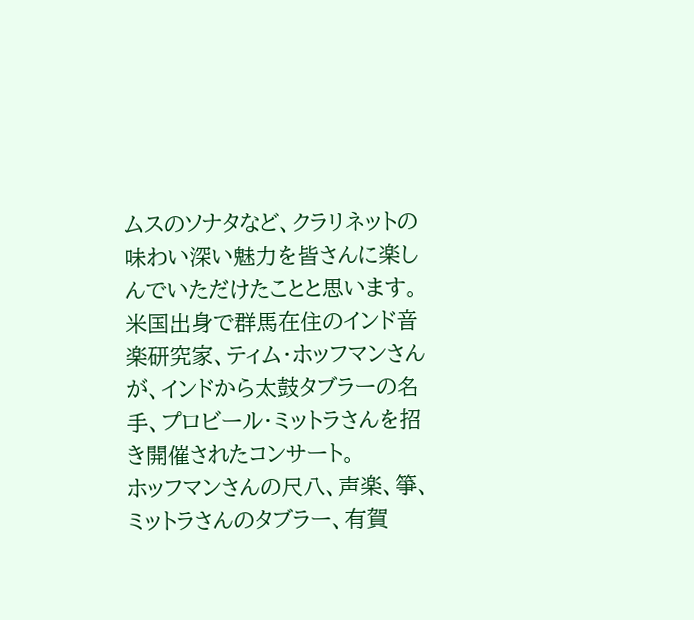ムスのソナタなど、クラリネットの味わい深い魅力を皆さんに楽しんでいただけたことと思います。
米国出身で群馬在住のインド音楽研究家、ティム・ホッフマンさんが、インドから太鼓タブラーの名手、プロビール・ミットラさんを招き開催されたコンサート。
ホッフマンさんの尺八、声楽、箏、ミットラさんのタブラー、有賀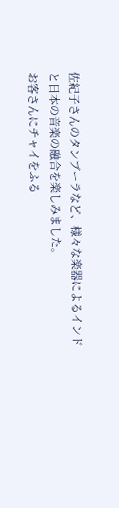佐紀子さんのタンブーラなど、様々な楽器によるインドと日本の音楽の融合を楽しみました。
お客さんにチャイをふる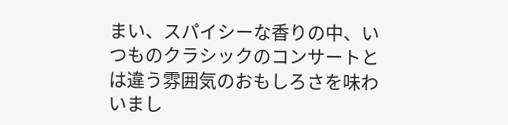まい、スパイシーな香りの中、いつものクラシックのコンサートとは違う雰囲気のおもしろさを味わいまし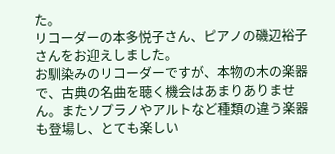た。
リコーダーの本多悦子さん、ピアノの磯辺裕子さんをお迎えしました。
お馴染みのリコーダーですが、本物の木の楽器で、古典の名曲を聴く機会はあまりありません。またソプラノやアルトなど種類の違う楽器も登場し、とても楽しい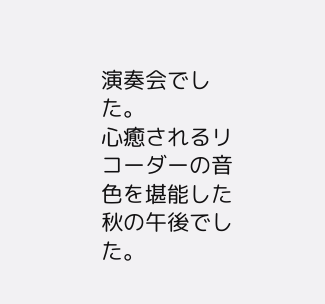演奏会でした。
心癒されるリコーダーの音色を堪能した秋の午後でした。